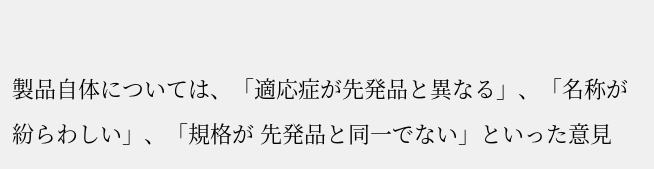製品自体については、「適応症が先発品と異なる」、「名称が紛らわしい」、「規格が 先発品と同一でない」といった意見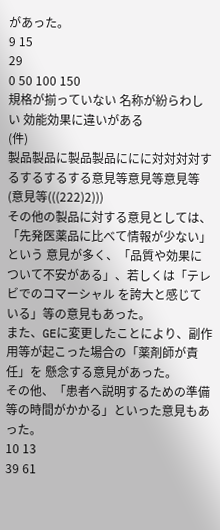があった。
9 15
29
0 50 100 150
規格が揃っていない 名称が紛らわしい 効能効果に違いがある
(件)
製品製品に製品製品ににに対対対対するするするする意見等意見等意見等(意見等(((222)2)))
その他の製品に対する意見としては、「先発医薬品に比べて情報が少ない」という 意見が多く、「品質や効果について不安がある」、若しくは「テレビでのコマーシャル を誇大と感じている」等の意見もあった。
また、GEに変更したことにより、副作用等が起こった場合の「薬剤師が責任」を 懸念する意見があった。
その他、「患者へ説明するための準備等の時間がかかる」といった意見もあった。
10 13
39 61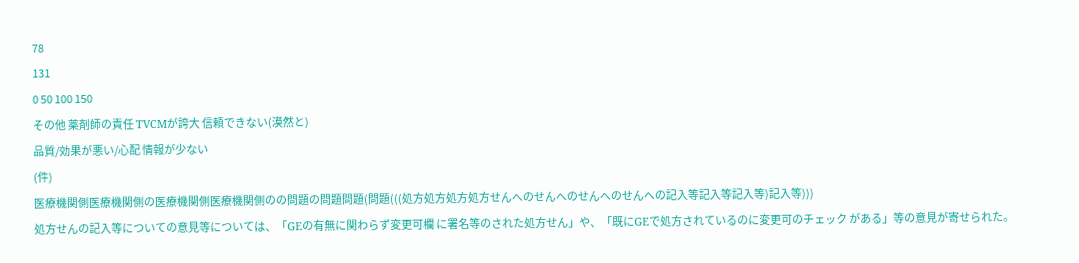78
131
0 50 100 150
その他 薬剤師の責任 TVCMが誇大 信頼できない(漠然と)
品質/効果が悪い/心配 情報が少ない
(件)
医療機関側医療機関側の医療機関側医療機関側のの問題の問題問題(問題(((処方処方処方処方せんへのせんへのせんへのせんへの記入等記入等記入等)記入等)))
処方せんの記入等についての意見等については、「GEの有無に関わらず変更可欄 に署名等のされた処方せん」や、「既にGEで処方されているのに変更可のチェック がある」等の意見が寄せられた。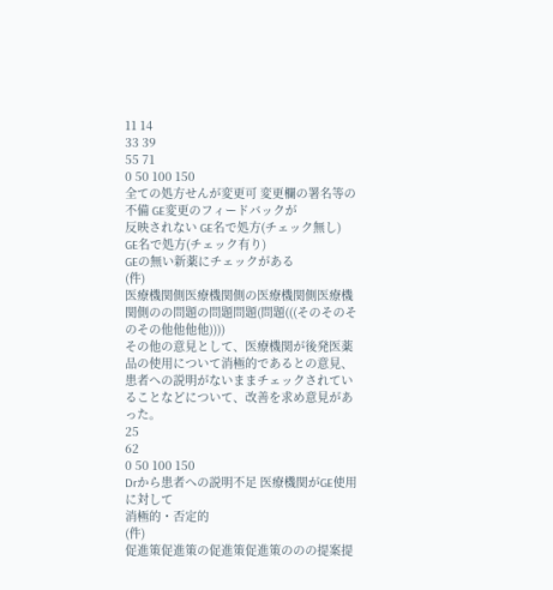11 14
33 39
55 71
0 50 100 150
全ての処方せんが変更可 変更欄の署名等の不備 GE変更のフィードバックが
反映されない GE名で処方(チェック無し)
GE名で処方(チェック有り)
GEの無い新薬にチェックがある
(件)
医療機関側医療機関側の医療機関側医療機関側のの問題の問題問題(問題(((そのそのそのその他他他他))))
その他の意見として、医療機関が後発医薬品の使用について消極的であるとの意見、
患者への説明がないままチェックされていることなどについて、改善を求め意見があ った。
25
62
0 50 100 150
Drから患者への説明不足 医療機関がGE使用に対して
消極的・否定的
(件)
促進策促進策の促進策促進策ののの提案提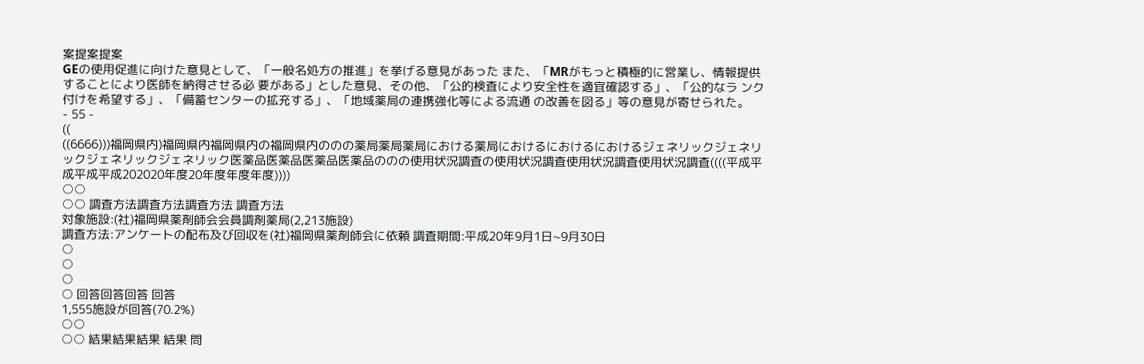案提案提案
GEの使用促進に向けた意見として、「一般名処方の推進」を挙げる意見があった また、「MRがもっと積極的に営業し、情報提供することにより医師を納得させる必 要がある」とした意見、その他、「公的検査により安全性を適宜確認する」、「公的なラ ンク付けを希望する」、「備蓄センターの拡充する」、「地域薬局の連携強化等による流通 の改善を図る」等の意見が寄せられた。
- 55 -
((
((6666)))福岡県内)福岡県内福岡県内の福岡県内ののの薬局薬局薬局における薬局におけるにおけるにおけるジェネリックジェネリックジェネリックジェネリック医薬品医薬品医薬品医薬品ののの使用状況調査の使用状況調査使用状況調査使用状況調査((((平成平成平成平成202020年度20年度年度年度))))
○○
○○ 調査方法調査方法調査方法 調査方法
対象施設:(社)福岡県薬剤師会会員調剤薬局(2,213施設)
調査方法:アンケートの配布及び回収を(社)福岡県薬剤師会に依頼 調査期間:平成20年9月1日~9月30日
○
○
○
○ 回答回答回答 回答
1,555施設が回答(70.2%)
○○
○○ 結果結果結果 結果 問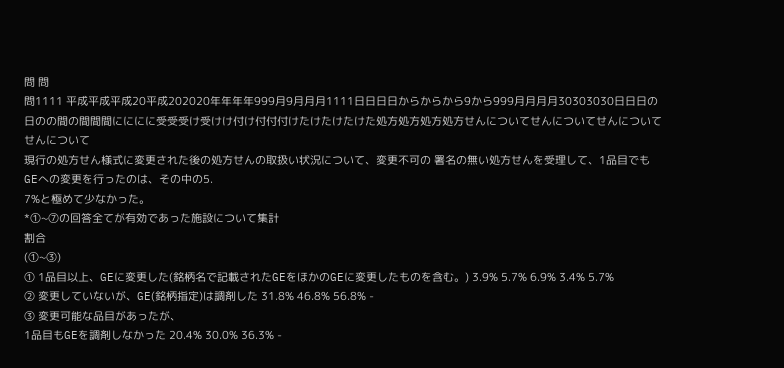問 問
問1111 平成平成平成20平成202020年年年年999月9月月月1111日日日日からからから9から999月月月月30303030日日日の日のの間の間間間にににに受受受け受けけ付け付付付けたけたけたけた処方処方処方処方せんについてせんについてせんについて せんについて
現行の処方せん様式に変更された後の処方せんの取扱い状況について、変更不可の 署名の無い処方せんを受理して、1品目でもGEへの変更を行ったのは、その中の5.
7%と極めて少なかった。
*①~⑦の回答全てが有効であった施設について集計
割合
(①~③)
① 1品目以上、GEに変更した(銘柄名で記載されたGEをほかのGEに変更したものを含む。) 3.9% 5.7% 6.9% 3.4% 5.7%
② 変更していないが、GE(銘柄指定)は調剤した 31.8% 46.8% 56.8% -
③ 変更可能な品目があったが、
1品目もGEを調剤しなかった 20.4% 30.0% 36.3% -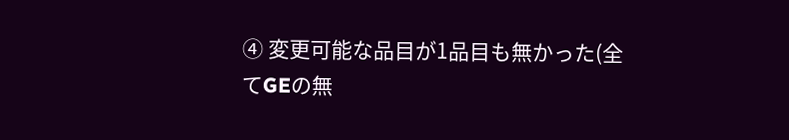④ 変更可能な品目が1品目も無かった(全てGEの無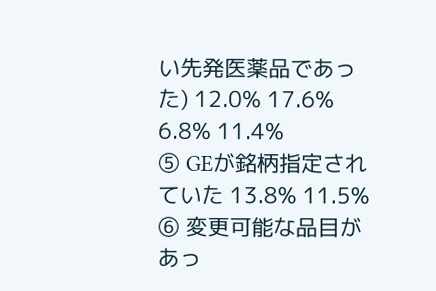い先発医薬品であった) 12.0% 17.6% 6.8% 11.4%
⑤ GEが銘柄指定されていた 13.8% 11.5%
⑥ 変更可能な品目があっ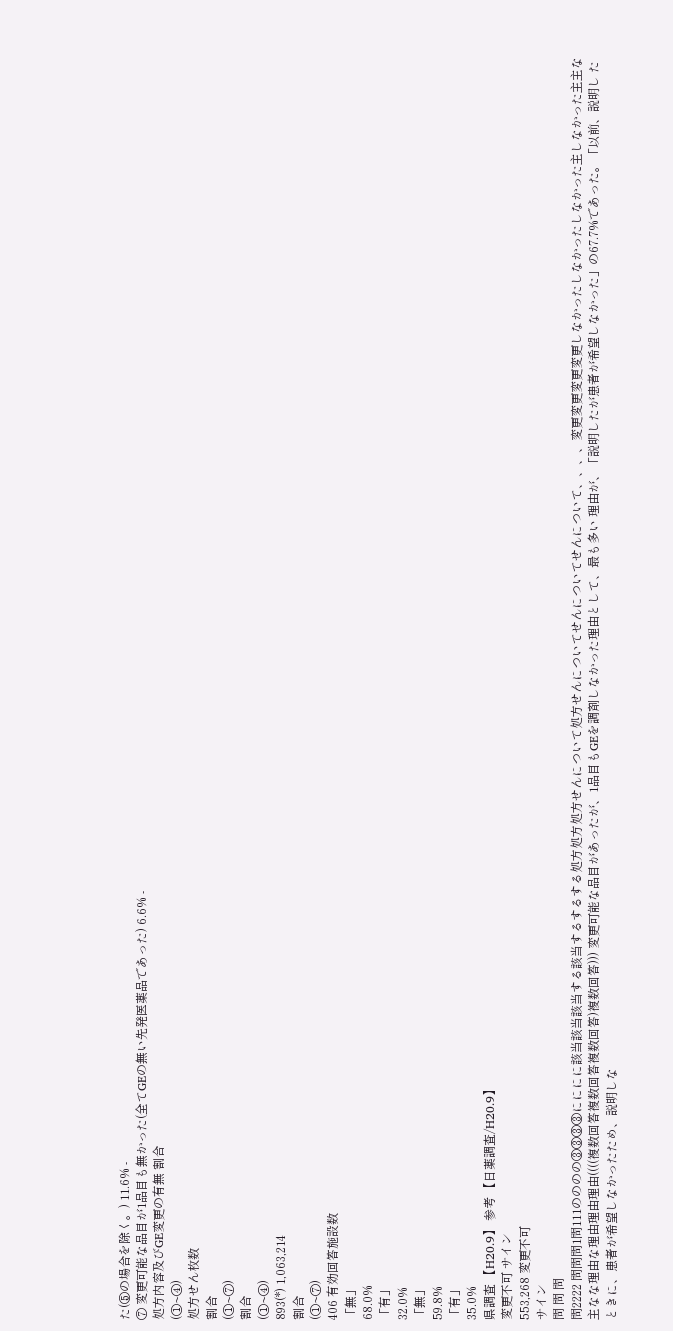た(⑤の場合を除く。) 11.6% -
⑦ 変更可能な品目が1品目も無かった(全てGEの無い先発医薬品であった) 6.6% -
処方内容及びGE変更の有無 割合
(①~④)
処方せん枚数
割合
(①~⑦)
割合
(①~④)
893(*) 1,063,214
割合
(①~⑦)
406 有効回答施設数
「無」
68.0%
「有」
32.0%
「無」
59.8%
「有」
35.0%
県調査 【H20.9】 参考 【日薬調査/H20.9】
変更不可 サイン
553,268 変更不可
サイン
問 問 問
問2222 問問問1問111のののの③③③③にににに該当該当該当する該当するするする処方処方処方せんについて処方せんについてせんについてせんについて、、、、変更変更変更変更しなかったしなかったしなかった主しなかった主主な主なな理由な理由理由理由((((複数回答複数回答複数回答)複数回答))) 変更可能な品目があったが、1品目もGEを調剤しなかった理由として、最も多い 理由が、「説明したが患者が希望しなかった」の67.7%であった。「以前、説明し たときに、患者が希望しなかったため、説明しな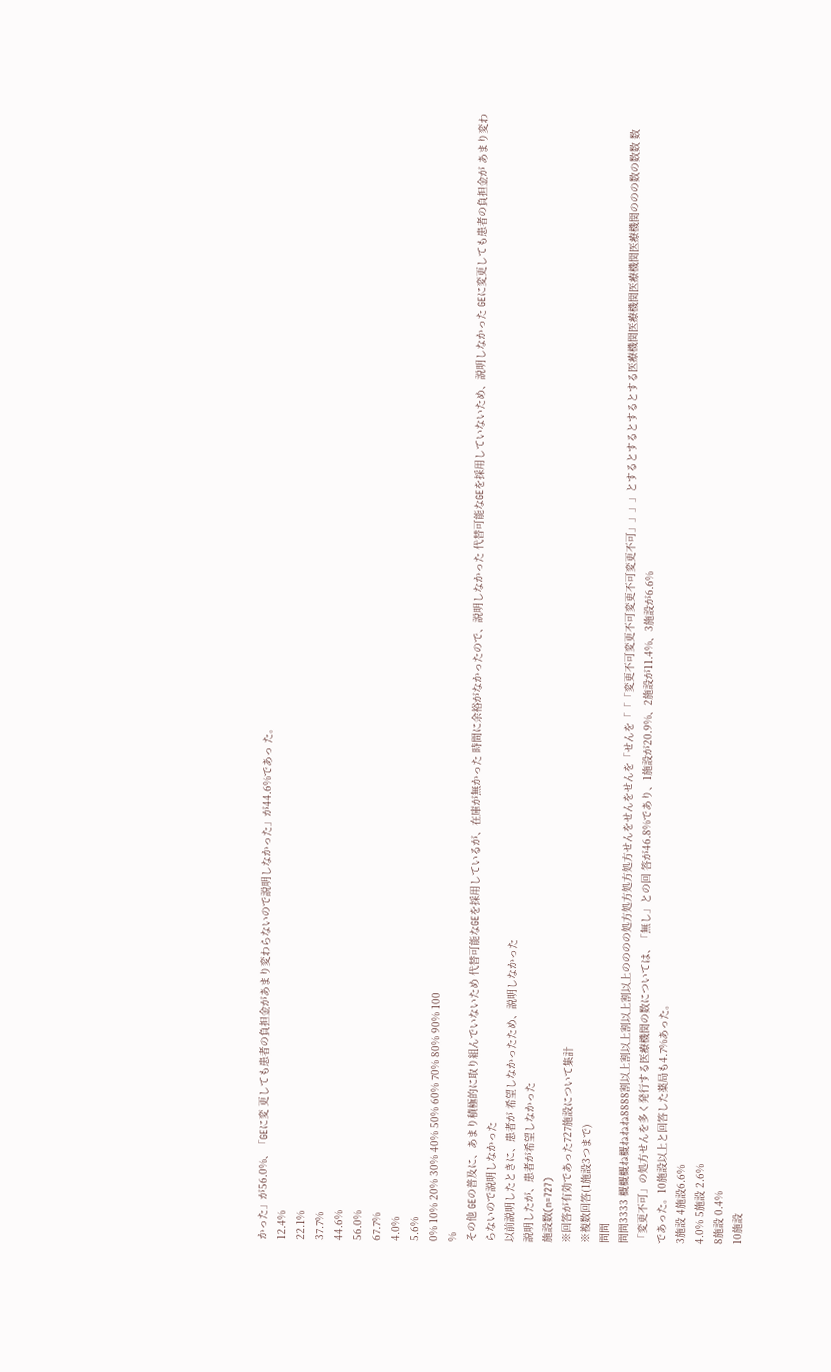かった」が56.0%、「GEに変 更しても患者の負担金があまり変わらないので説明しなかった」が44.6%であっ た。
12.4%
22.1%
37.7%
44.6%
56.0%
67.7%
4.0%
5.6%
0% 10% 20% 30% 40% 50% 60% 70% 80% 90% 100
%
その他 GEの普及に、あまり積極的に取り組んでいないため 代替可能なGEを採用しているが、在庫が無かった 時間に余裕がなかったので、説明しなかった 代替可能なGEを採用していないため、説明しなかった GEに変更しても患者の負担金が あまり変わらないので説明しなかった
以前説明したときに、患者が 希望しなかったため、説明しなかった
説明したが、患者が希望しなかった
施設数(n=727)
※回答が有効であった727施設について集計
※複数回答(1施設3つまで)
問問
問問3333 概概概ね概ねねね8888割以上割以上割以上割以上のののの処方処方処方処方せんをせんをせんを「せんを「「「変更不可変更不可変更不可変更不可」」」」とするとするとするとする医療機関医療機関医療機関医療機関ののの数の数数 数
「変更不可」の処方せんを多く発行する医療機関の数については、「無し」との回 答が46.8%であり、1施設が20.9%、2施設が11.4%、3施設が6.6%
であった。10施設以上と回答した薬局も4.7%あった。
3施設 4施設6.6%
4.0% 5施設 2.6%
8施設 0.4%
10施設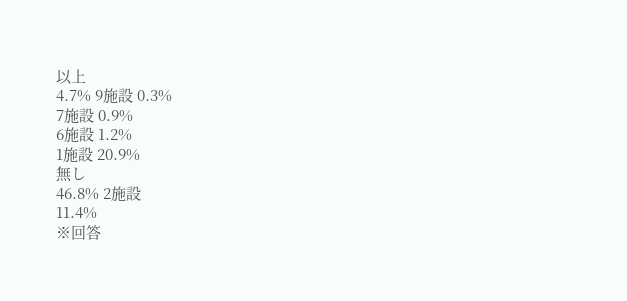以上
4.7% 9施設 0.3%
7施設 0.9%
6施設 1.2%
1施設 20.9%
無し
46.8% 2施設
11.4%
※回答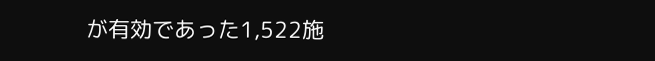が有効であった1,522施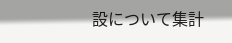設について集計